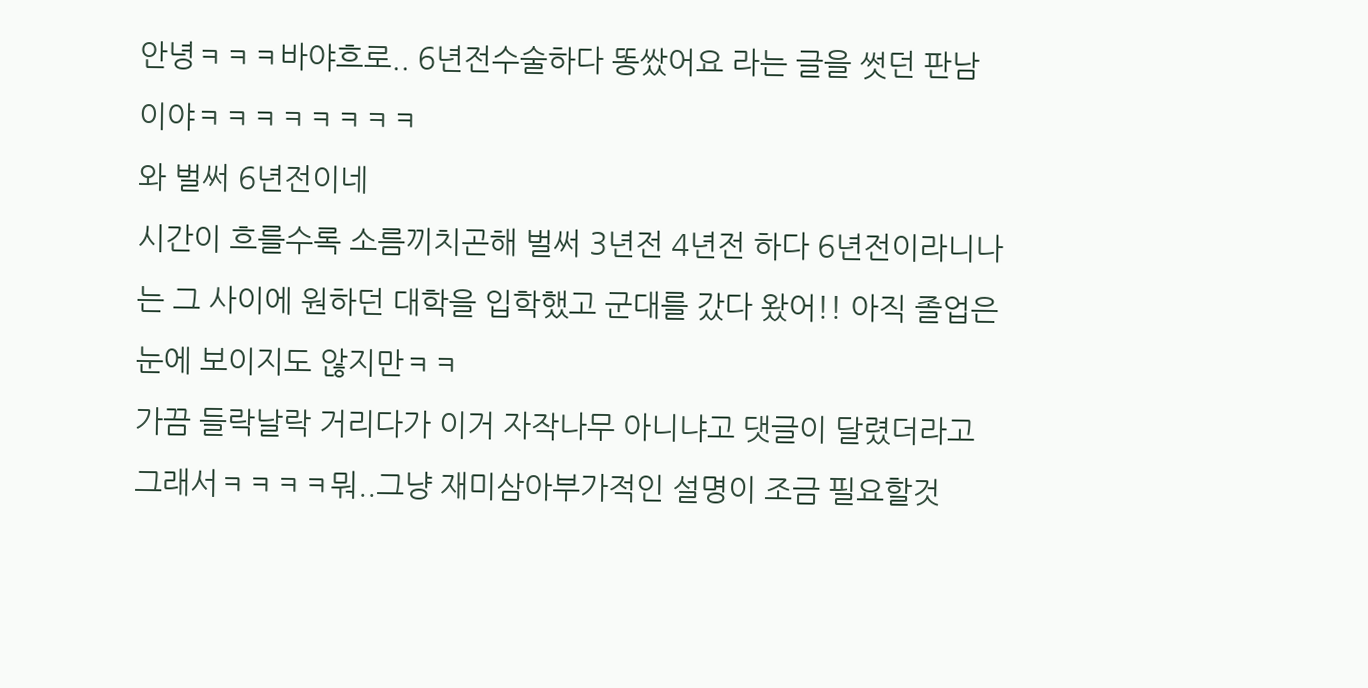안녕ㅋㅋㅋ바야흐로.. 6년전수술하다 똥쌌어요 라는 글을 썻던 판남이야ㅋㅋㅋㅋㅋㅋㅋㅋ
와 벌써 6년전이네
시간이 흐를수록 소름끼치곤해 벌써 3년전 4년전 하다 6년전이라니나는 그 사이에 원하던 대학을 입학했고 군대를 갔다 왔어!! 아직 졸업은 눈에 보이지도 않지만ㅋㅋ
가끔 들락날락 거리다가 이거 자작나무 아니냐고 댓글이 달렸더라고그래서ㅋㅋㅋㅋ뭐..그냥 재미삼아부가적인 설명이 조금 필요할것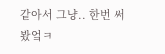같아서 그냥.. 한번 써봤엌ㅋ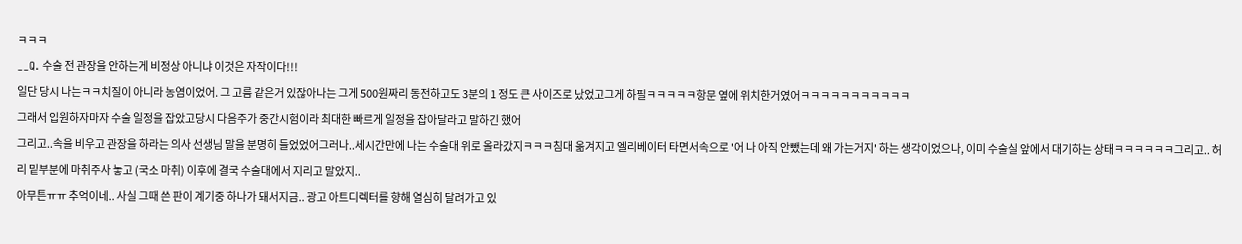ㅋㅋㅋ
__Q. 수술 전 관장을 안하는게 비정상 아니냐 이것은 자작이다!!!
일단 당시 나는ㅋㅋ치질이 아니라 농염이었어. 그 고름 같은거 있잖아나는 그게 500원짜리 동전하고도 3분의 1 정도 큰 사이즈로 났었고그게 하필ㅋㅋㅋㅋㅋ항문 옆에 위치한거였어ㅋㅋㅋㅋㅋㅋㅋㅋㅋㅋㅋ
그래서 입원하자마자 수술 일정을 잡았고당시 다음주가 중간시험이라 최대한 빠르게 일정을 잡아달라고 말하긴 했어
그리고..속을 비우고 관장을 하라는 의사 선생님 말을 분명히 들었었어그러나..세시간만에 나는 수술대 위로 올라갔지ㅋㅋㅋ침대 옮겨지고 엘리베이터 타면서속으로 '어 나 아직 안뺐는데 왜 가는거지' 하는 생각이었으나, 이미 수술실 앞에서 대기하는 상태ㅋㅋㅋㅋㅋㅋ그리고.. 허리 밑부분에 마취주사 놓고 (국소 마취) 이후에 결국 수술대에서 지리고 말았지..
아무튼ㅠㅠ 추억이네.. 사실 그때 쓴 판이 계기중 하나가 돼서지금.. 광고 아트디렉터를 향해 열심히 달려가고 있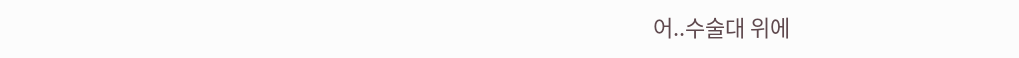어..수술대 위에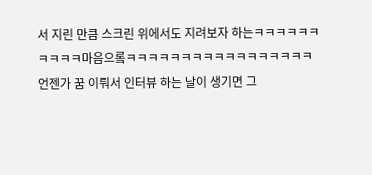서 지린 만큼 스크린 위에서도 지려보자 하는ㅋㅋㅋㅋㅋㅋㅋㅋㅋㅋ마음으롴ㅋㅋㅋㅋㅋㅋㅋㅋㅋㅋㅋㅋㅋㅋㅋㅋㅋ
언젠가 꿈 이뤄서 인터뷰 하는 날이 생기면 그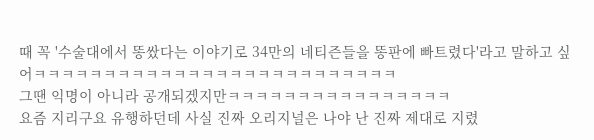때 꼭 '수술대에서 똥쌌다는 이야기로 34만의 네티즌들을 똥판에 빠트렸다'라고 말하고 싶어ㅋㅋㅋㅋㅋㅋㅋㅋㅋㅋㅋㅋㅋㅋㅋㅋㅋㅋㅋㅋㅋㅋㅋㅋㅋㅋ
그땐 익명이 아니라 공개되겠지만ㅋㅋㅋㅋㅋㅋㅋㅋㅋㅋㅋㅋㅋㅋㅋㅋ
요즘 지리구요 유행하던데 사실 진짜 오리지널은 나야 난 진짜 제대로 지렸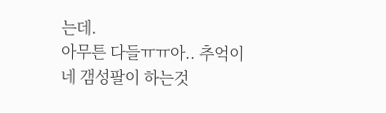는데.
아무튼 다들ㅠㅠ아.. 추억이네 갬성팔이 하는것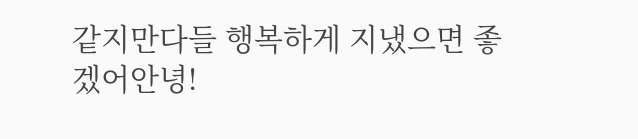같지만다들 행복하게 지냈으면 좋겠어안녕!